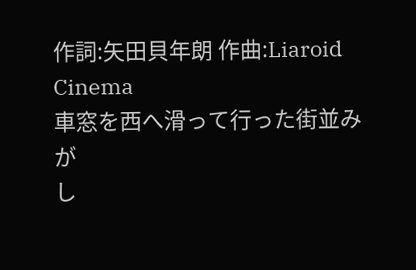作詞:矢田貝年朗 作曲:Liaroid Cinema
車窓を西へ滑って行った街並みが
し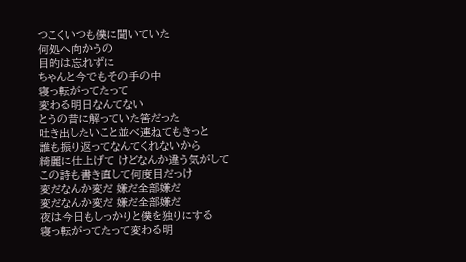つこくいつも僕に聞いていた
何処へ向かうの
目的は忘れずに
ちゃんと今でもその手の中
寝っ転がってたって
変わる明日なんてない
とうの昔に解っていた筈だった
吐き出したいこと並べ連ねてもきっと
誰も振り返ってなんてくれないから
綺麗に仕上げて けどなんか違う気がして
この詩も書き直して何度目だっけ
変だなんか変だ 嫌だ全部嫌だ
変だなんか変だ 嫌だ全部嫌だ
夜は今日もしっかりと僕を独りにする
寝っ転がってたって変わる明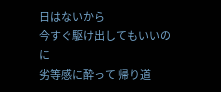日はないから
今すぐ駆け出してもいいのに
劣等感に酔って 帰り道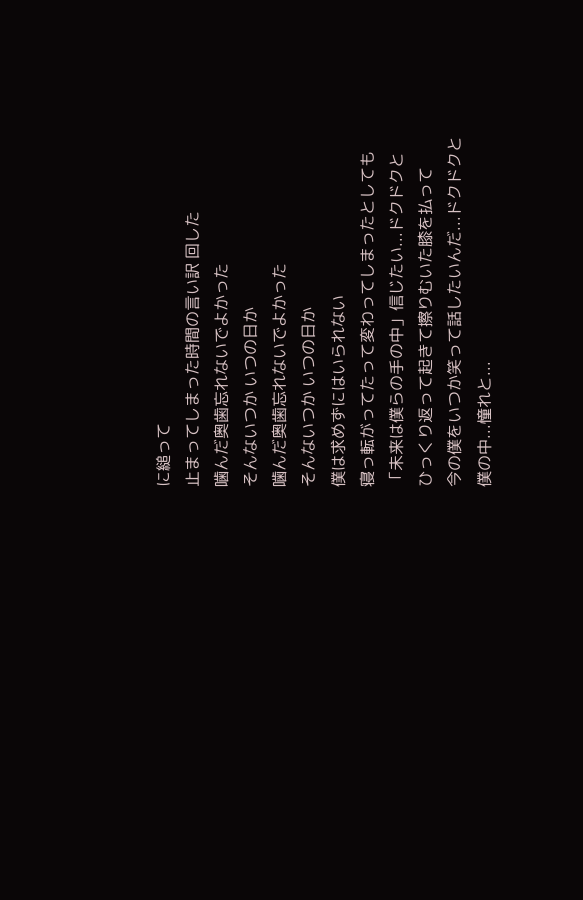に縋って
止まってしまった時間の言い訳 回した
噛んだ奥歯忘れないでよかった
そんないつか いつの日か
噛んだ奥歯忘れないでよかった
そんないつか いつの日か
僕は求めずにはいられない
寝っ転がってたって変わってしまったとしても
「未来は僕らの手の中」信じたい...ドクドクと
ひっくり返って起きて擦りむいた膝を払って
今の僕をいつか笑って話したいんだ...ドクドクと
僕の中...憧れと...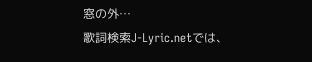窓の外…
歌詞検索J-Lyric.netでは、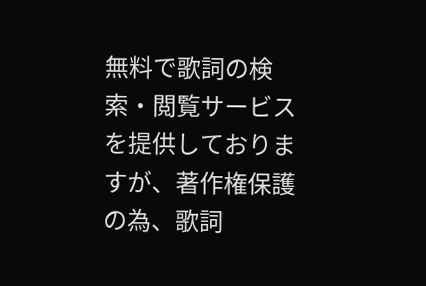無料で歌詞の検索・閲覧サービスを提供しておりますが、著作権保護の為、歌詞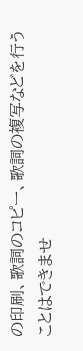の印刷、歌詞のコピー、歌詞の複写などを行うことはできませ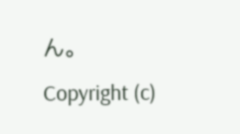ん。
Copyright (c)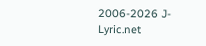2006-2026 J-Lyric.net